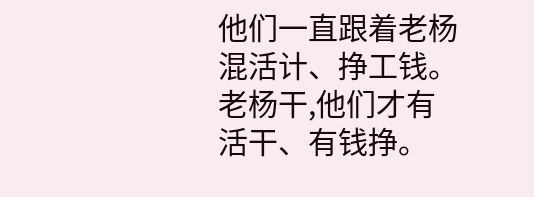他们一直跟着老杨混活计、挣工钱。
老杨干,他们才有活干、有钱挣。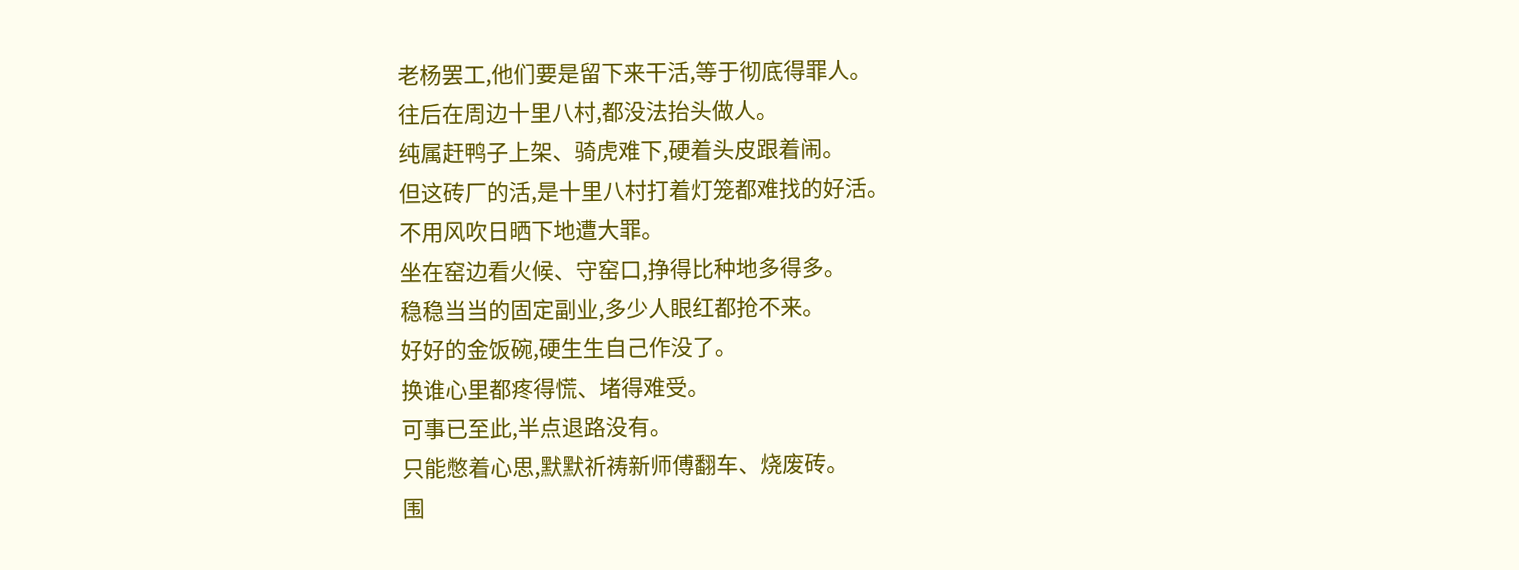老杨罢工,他们要是留下来干活,等于彻底得罪人。
往后在周边十里八村,都没法抬头做人。
纯属赶鸭子上架、骑虎难下,硬着头皮跟着闹。
但这砖厂的活,是十里八村打着灯笼都难找的好活。
不用风吹日晒下地遭大罪。
坐在窑边看火候、守窑口,挣得比种地多得多。
稳稳当当的固定副业,多少人眼红都抢不来。
好好的金饭碗,硬生生自己作没了。
换谁心里都疼得慌、堵得难受。
可事已至此,半点退路没有。
只能憋着心思,默默祈祷新师傅翻车、烧废砖。
围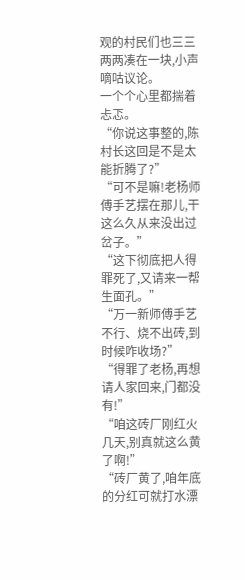观的村民们也三三两两凑在一块,小声嘀咕议论。
一个个心里都揣着忐忑。
“你说这事整的,陈村长这回是不是太能折腾了?”
“可不是嘛!老杨师傅手艺摆在那儿,干这么久从来没出过岔子。”
“这下彻底把人得罪死了,又请来一帮生面孔。”
“万一新师傅手艺不行、烧不出砖,到时候咋收场?”
“得罪了老杨,再想请人家回来,门都没有!”
“咱这砖厂刚红火几天,别真就这么黄了啊!”
“砖厂黄了,咱年底的分红可就打水漂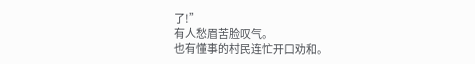了!”
有人愁眉苦脸叹气。
也有懂事的村民连忙开口劝和。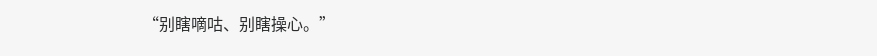“别瞎嘀咕、别瞎操心。”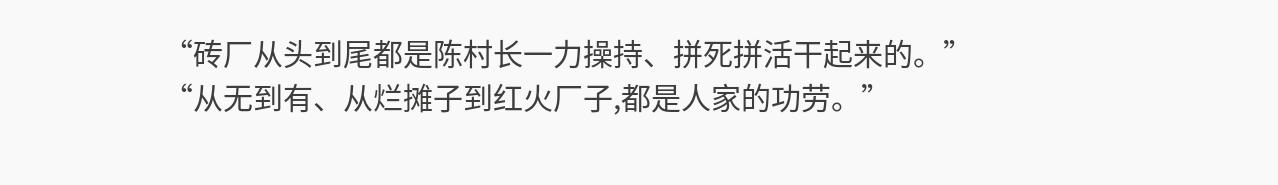“砖厂从头到尾都是陈村长一力操持、拼死拼活干起来的。”
“从无到有、从烂摊子到红火厂子,都是人家的功劳。”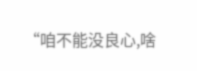“咱不能没良心,啥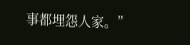事都埋怨人家。”